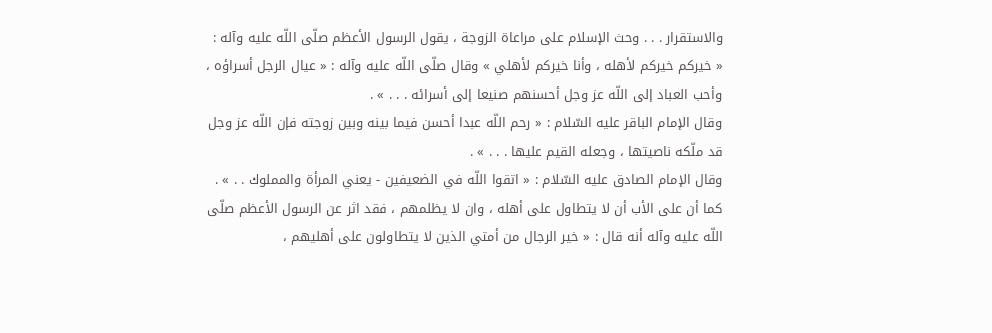والاستقرار . . . وحث الإسلام على مراعاة الزوجة ، يقول الرسول الأعظم صلّى اللّه عليه وآله :
« خيركم خيركم لأهله ، وأنا خيركم لأهلي » وقال صلّى اللّه عليه وآله : « عيال الرجل أسراؤه ، وأحب العباد إلى اللّه عز وجل أحسنهم صنيعا إلى أسرائه . . . » .
وقال الإمام الباقر عليه السّلام : « رحم اللّه عبدا أحسن فيما بينه وبين زوجته فإن اللّه عز وجل قد ملّكه ناصيتها ، وجعله القيم عليها . . . » .
وقال الإمام الصادق عليه السّلام : « اتقوا اللّه في الضعيفين - يعني المرأة والمملوك . . » .
كما أن على الأب أن لا يتطاول على أهله ، وان لا يظلمهم ، فقد اثر عن الرسول الأعظم صلّى اللّه عليه وآله أنه قال : « خير الرجال من أمتي الذين لا يتطاولون على أهليهم ،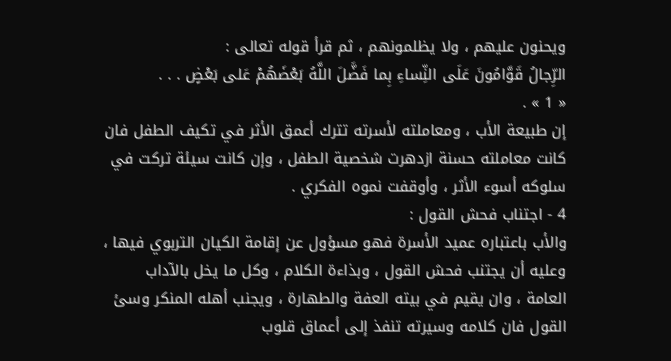ويحنون عليهم ، ولا يظلمونهم ، ثم قرأ قوله تعالى :
الرِّجالُ قَوَّامُونَ عَلَى النِّساءِ بِما فَضَّلَ اللَّهُ بَعْضَهُمْ عَلى بَعْضٍ . . .
« 1 » .
إن طبيعة الأب ، ومعاملته لأسرته تترك أعمق الأثر في تكيف الطفل فان كانت معاملته حسنة ازدهرت شخصية الطفل ، وإن كانت سيئة تركت في سلوكه أسوء الأثر ، وأوقفت نموه الفكري .
4 - اجتناب فحش القول :
والأب باعتباره عميد الأسرة فهو مسؤول عن إقامة الكيان التربوي فيها ، وعليه أن يجتنب فحش القول ، وبذاءة الكلام ، وكل ما يخل بالآداب العامة ، وان يقيم في بيته العفة والطهارة ، ويجنب أهله المنكر وسئ القول فان كلامه وسيرته تنفذ إلى أعماق قلوب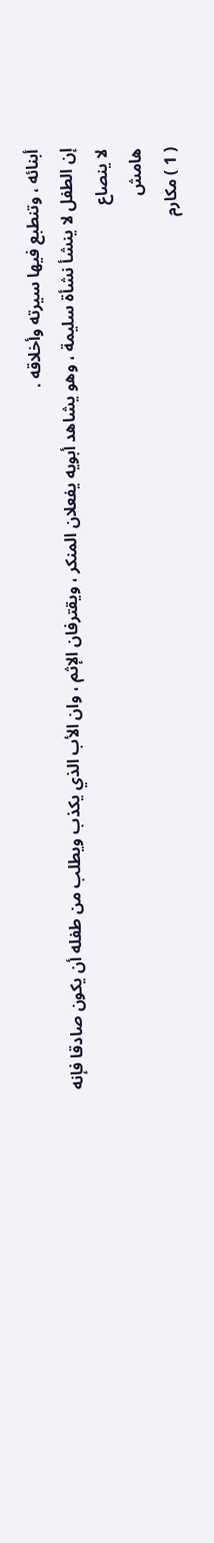أبنائه ، وتنطبع فيها سيرته وأخلاقه .
إن الطفل لا ينشأ نشأة سليمة ، وهو يشاهد أبويه يفعلان المنكر ، ويقترفان الإثم ، وان الأب الذي يكذب ويطلب من طفله أن يكون صادقا فإنه لا ينصاع
هامش
( 1 ) مكارم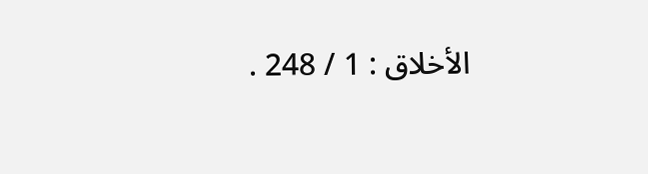الأخلاق : 1 / 248 .